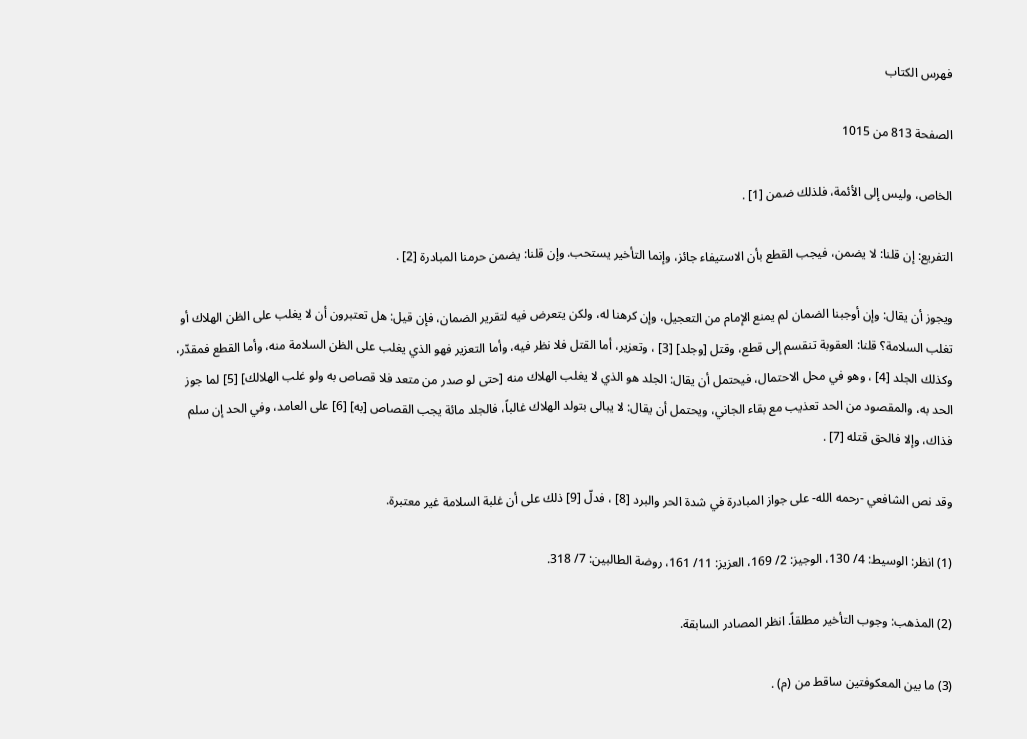فهرس الكتاب

الصفحة 813 من 1015

الخاص، وليس إلى الأئمة، فلذلك ضمن [1] .

التفريع: إن قلنا: لا يضمن، فيجب القطع بأن الاستيفاء جائز، وإنما التأخير يستحب. وإن قلنا: يضمن حرمنا المبادرة [2] .

ويجوز أن يقال: وإن أوجبنا الضمان لم يمنع الإمام من التعجيل، وإن كرهنا له، ولكن يتعرض فيه لتقرير الضمان، فإن قيل: هل تعتبرون أن لا يغلب على الظن الهلاك أو تغلب السلامة؟ قلنا: العقوبة تنقسم إلى قطع، وقتل [وجلد] [3] ، وتعزير، أما القتل فلا نظر فيه، وأما التعزير فهو الذي يغلب على الظن السلامة منه، وأما القطع فمقدّر، وكذلك الجلد [4] ، وهو في محل الاحتمال، فيحتمل أن يقال: الجلد هو الذي لا يغلب الهلاك منه [حتى لو صدر من متعد فلا قصاص به ولو غلب الهلالك] [5] لما جوز الحد به، والمقصود من الحد تعذيب مع بقاء الجاني، ويحتمل أن يقال: لا يبالى بتولد الهلاك غالباً، فالجلد مائة يجب القصاص [به] [6] على العامد، وفي الحد إن سلم فذاك، وإلا فالحق قتله [7] .

وقد نص الشافعي -رحمه الله- على جواز المبادرة في شدة الحر والبرد [8] ، فدلّ [9] ذلك على أن غلبة السلامة غير معتبرة.

(1) انظر: الوسيط: 4/ 130، الوجيز: 2/ 169، العزيز: 11/ 161، روضة الطالبين: 7/ 318.

(2) المذهب: وجوب التأخير مطلقاً. انظر المصادر السابقة.

(3) ما بين المعكوفتين ساقط من (م) .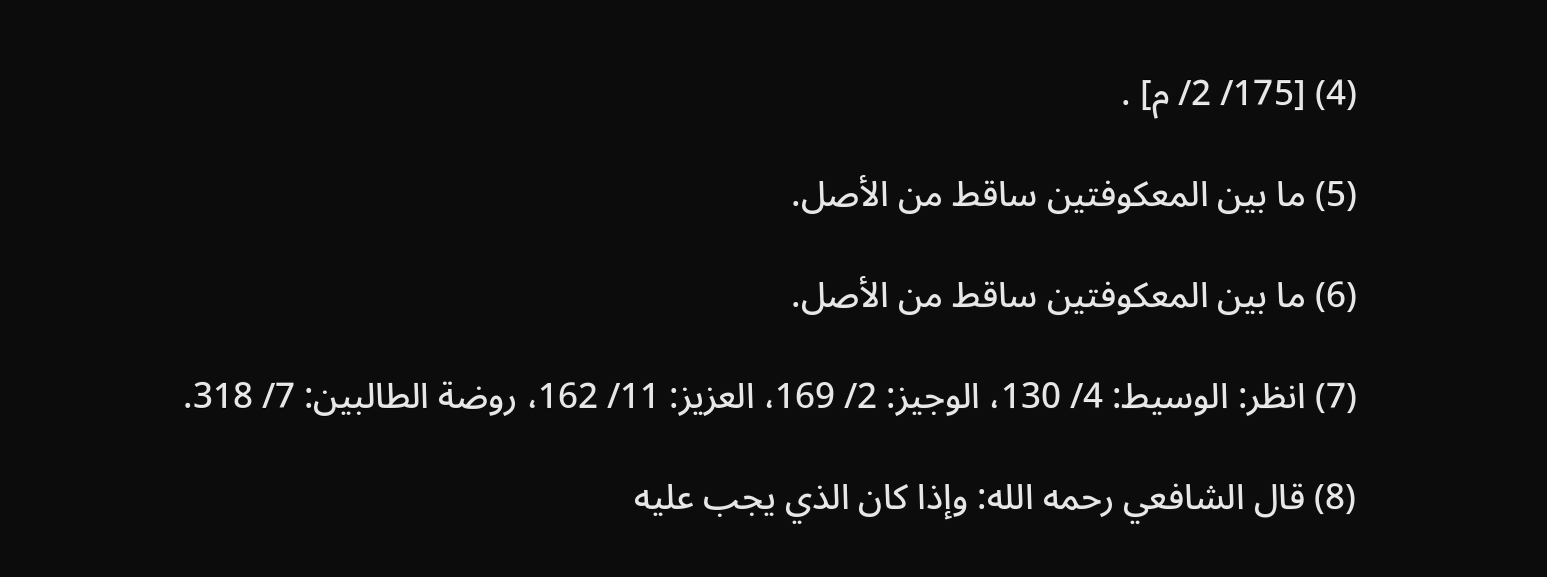(4) [175/ 2/ م] .

(5) ما بين المعكوفتين ساقط من الأصل.

(6) ما بين المعكوفتين ساقط من الأصل.

(7) انظر: الوسيط: 4/ 130، الوجيز: 2/ 169، العزيز: 11/ 162، روضة الطالبين: 7/ 318.

(8) قال الشافعي رحمه الله: وإذا كان الذي يجب عليه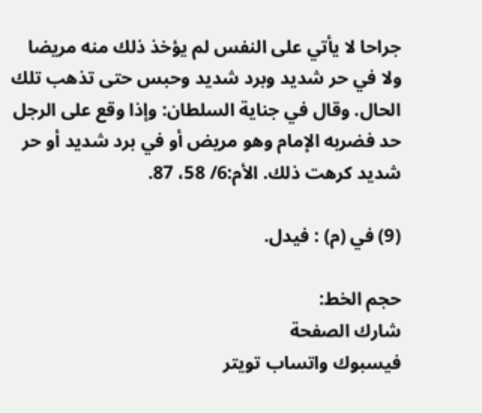جراحا لا يأتي على النفس لم يؤخذ ذلك منه مريضا ولا في حر شديد وبرد شديد وحبس حتى تذهب تلك الحال. وقال في جناية السلطان: وإذا وقع على الرجل حد فضربه الإمام وهو مريض أو في برد شديد أو حر شديد كرهت ذلك. الأم:6/ 58، 87.

(9) في (م) : فيدل.

حجم الخط:
شارك الصفحة
فيسبوك واتساب تويتر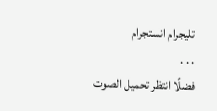تليجرام انستجرام
. . .
فضلًا انتظر تحميل الصوت